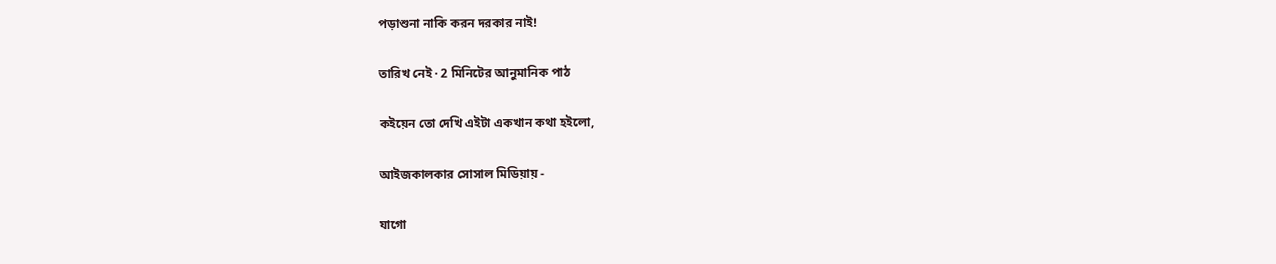পড়াশুনা নাকি করন দরকার নাই!

তারিখ নেই · 2 মিনিটের আনুমানিক পাঠ

কইয়েন তো দেখি এইটা একখান কথা হইলো,

আইজকালকার সোসাল মিডিয়ায় -

যাগো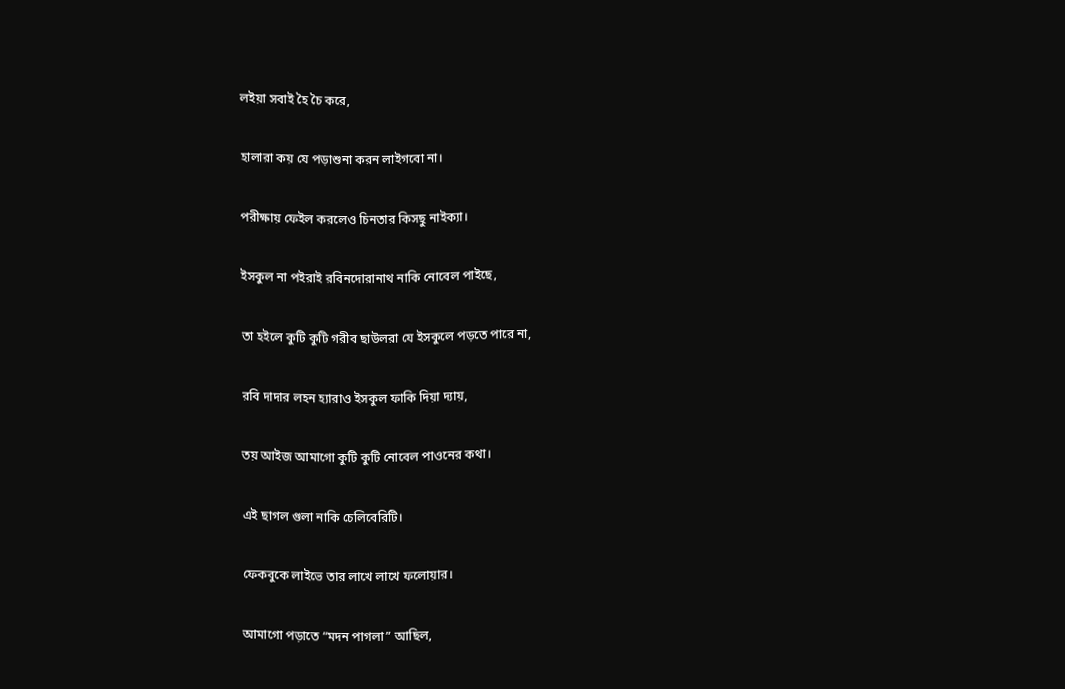লইয়া সবাই হৈ চৈ করে,

হালারা কয় যে পড়াশুনা করন লাইগবো না।

পরীক্ষায় ফেইল করলেও চিনতার কিসছু নাইক্যা।

ইসকুল না পইরাই রবিনদোরানাথ নাকি নোবেল পাইছে,

তা হইলে কুটি কুটি গরীব ছাউলরা যে ইসকুলে পড়তে পারে না,

রবি দাদার লহন হ্যারাও ইসকুল ফাকি দিয়া দ্যায়,

তয় আইজ আমাগো কুটি কুটি নোবেল পাওনের কথা।

এই ছাগল গুলা নাকি চেলিবেরিটি।

ফেকবুকে লাইভে তার লাখে লাখে ফলোয়ার।

আমাগো পড়াতে “মদন পাগলা” আছিল,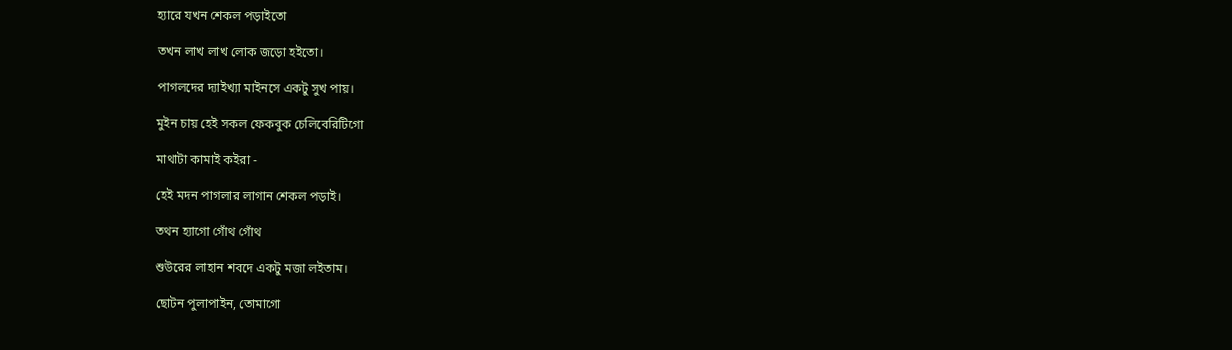হ্যারে যখন শেকল পড়াইতো

তখন লাখ লাখ লোক জড়ো হইতো।

পাগলদের দ্যাইখ্যা মাইনসে একটু সুখ পায়।

মুইন চায় হেই সকল ফেকবুক চেলিবেরিটিগো

মাথাটা কামাই কইরা -

হেই মদন পাগলার লাগান শেকল পড়াই।

তথন হ্যাগো গোঁথ গোঁথ

শুউরের লাহান শবদে একটু মজা লইতাম।

ছোটন পুলাপাইন, তোমাগো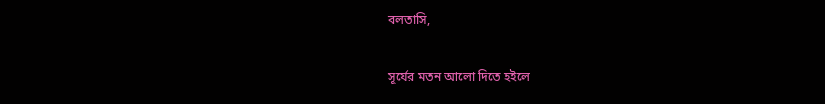বলতাসি,

সূর্যের মতন আলো দিতে হইলে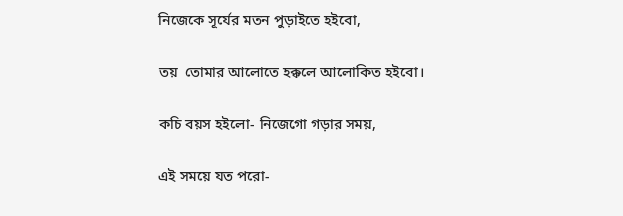নিজেকে সূর্যের মতন পুড়াইতে হইবো,

তয়  তোমার আলোতে হক্কলে আলোকিত হইবো।

কচি বয়স হইলো- নিজেগো গড়ার সময়,

এই সময়ে যত পরো-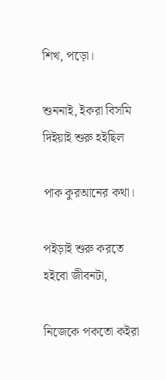শিখ, পড়ো।

শুননাই, ইকরা বিসমি দিইয়াই শুরু হইছিল

পাক কুরআনের কথা।

পইড়াই শুরু করতে হইবো জীবনটা,

নিজেকে পকতো কইরা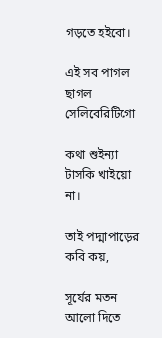গড়তে হইবো।

এই সব পাগল ছাগল সেলিবেরিটিগো

কথা শুইন্যা টাসকি খাইয়ো না।

তাই পদ্মাপাড়ের কবি কয়,

সূর্যের মতন আলো দিতে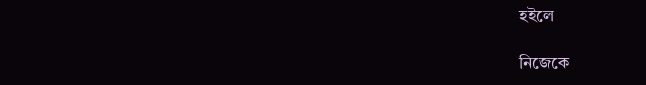হইলে

নিজেকে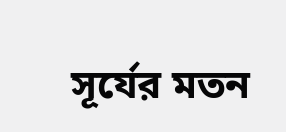সূর্যের মতন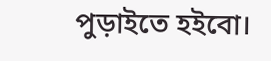পুড়াইতে হইবো।